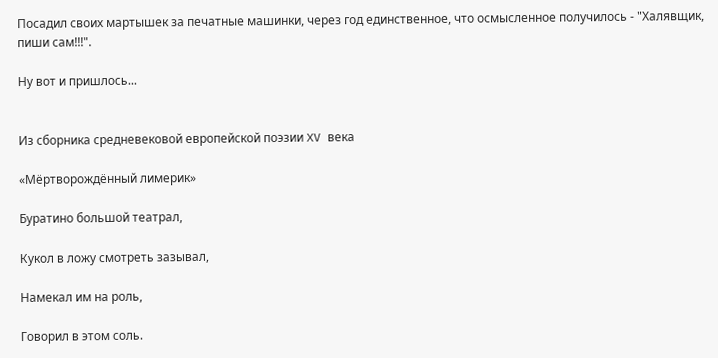Посадил своих мартышек за печатные машинки, через год единственное, что осмысленное получилось - "Халявщик, пиши сам!!!".

Ну вот и пришлось...


Из сборника средневековой европейской поэзии XV века

«Мёртворождённый лимерик»

Буратино большой театрал,

Кукол в ложу смотреть зазывал,

Намекал им на роль,

Говорил в этом соль.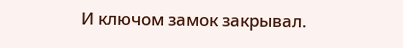И ключом замок закрывал.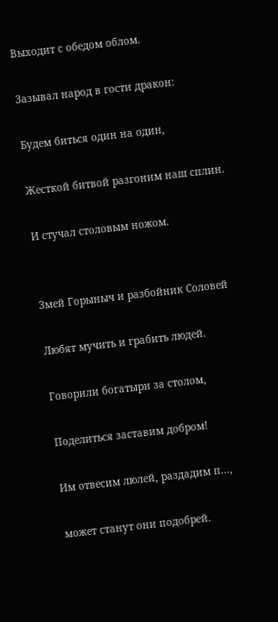Выходит с обедом облом.

Зазывал народ в гости дракон:

Будем биться один на один,

Жесткой битвой разгоним наш сплин.

И стучал столовым ножом.


Змей Горыныч и разбойник Соловей

Любят мучить и грабить людей.

Говорили богатыри за столом,

Поделиться заставим добром!

Им отвесим люлей, раздадим п…,

может станут они подобрей.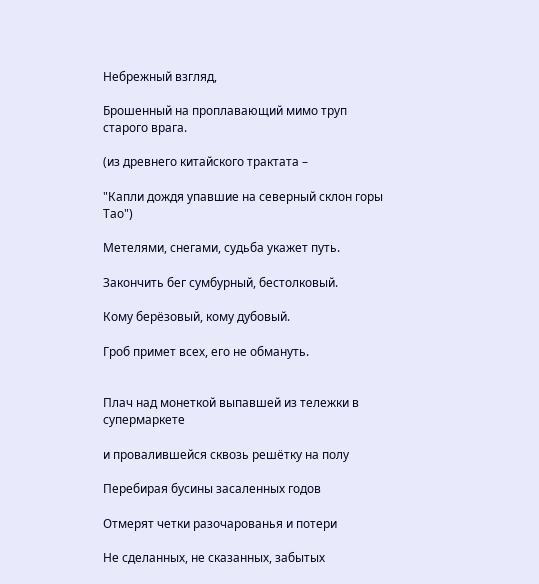Небрежный взгляд,

Брошенный на проплавающий мимо труп старого врага.

(из древнего китайского трактата –

"Капли дождя упавшие на северный склон горы Тао")

Метелями, снегами, судьба укажет путь.

Закончить бег сумбурный, бестолковый.

Кому берёзовый, кому дубовый.

Гроб примет всех, его не обмануть.


Плач над монеткой выпавшей из тележки в супермаркете

и провалившейся сквозь решётку на полу

Перебирая бусины засаленных годов

Отмерят четки разочарованья и потери

Не сделанных, не сказанных, забытых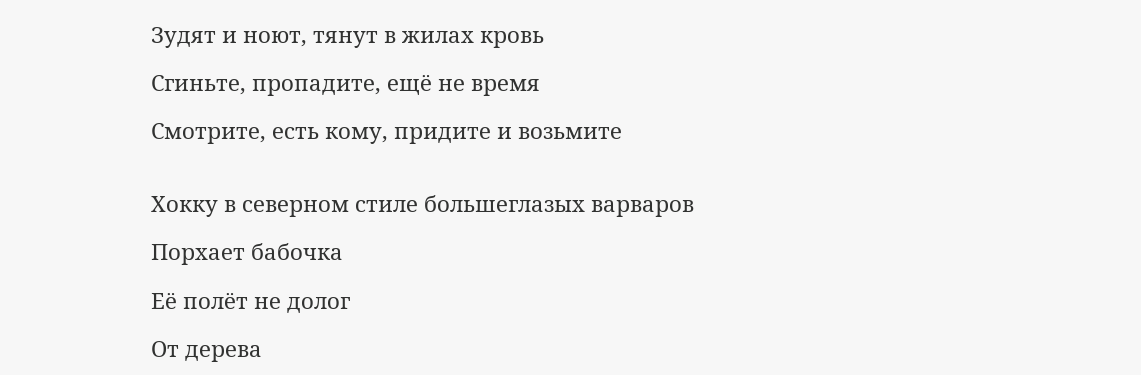Зудят и ноют, тянут в жилах кровь

Сгиньте, пропадите, ещё не время

Смотрите, есть кому, придите и возьмите


Хокку в северном стиле большеглазых варваров

Порхает бабочка

Её полёт не долог

От дерева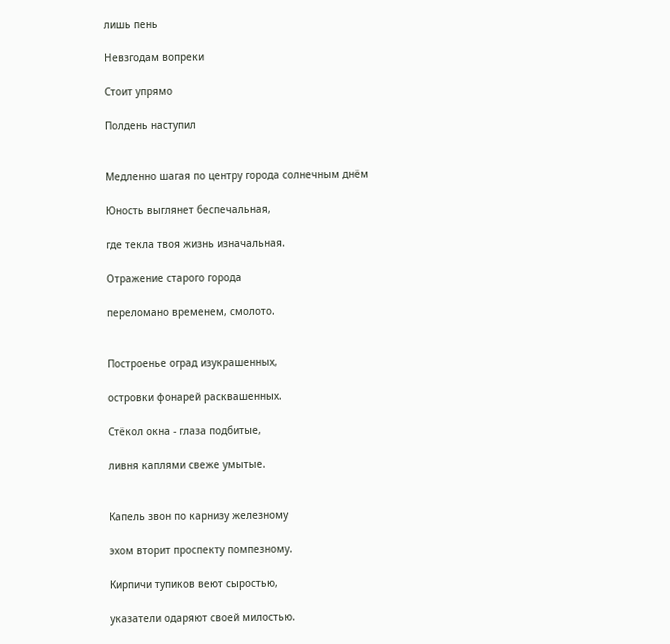лишь пень

Невзгодам вопреки

Стоит упрямо

Полдень наступил


Медленно шагая по центру города солнечным днём

Юность выглянет беспечальная,

где текла твоя жизнь изначальная.

Отражение старого города

переломано временем, смолото.


Построенье оград изукрашенных,

островки фонарей расквашенных.

Стёкол окна - глаза подбитые,

ливня каплями свеже умытые.


Капель звон по карнизу железному

эхом вторит проспекту помпезному.

Кирпичи тупиков веют сыростью,

указатели одаряют своей милостью.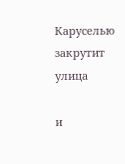Каруселью закрутит улица

и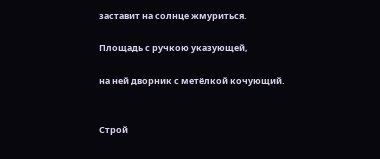заставит на солнце жмуриться.

Площадь с ручкою указующей,

на ней дворник с метёлкой кочующий.


Строй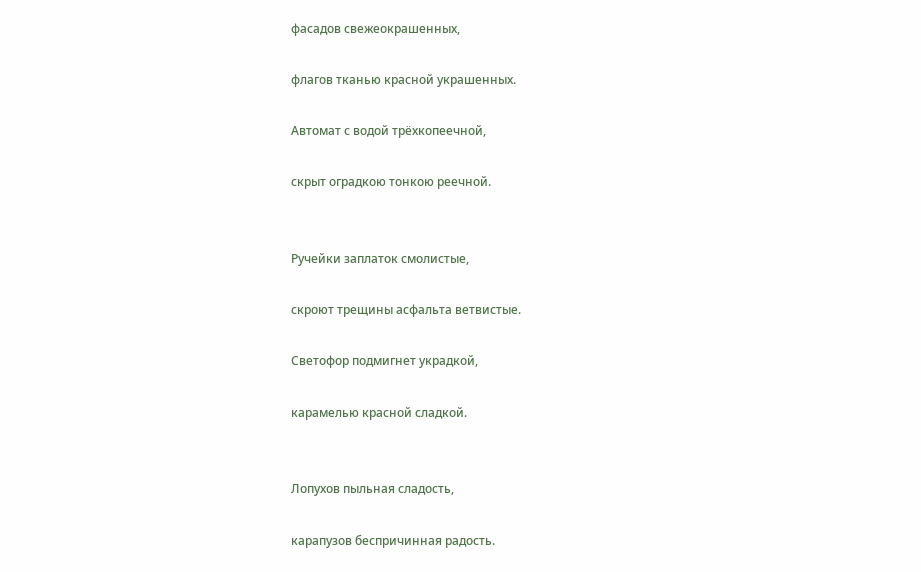фасадов свежеокрашенных,

флагов тканью красной украшенных.

Автомат с водой трёхкопеечной,

скрыт оградкою тонкою реечной.


Ручейки заплаток смолистые,

скроют трещины асфальта ветвистые.

Светофор подмигнет украдкой,

карамелью красной сладкой.


Лопухов пыльная сладость,

карапузов беспричинная радость.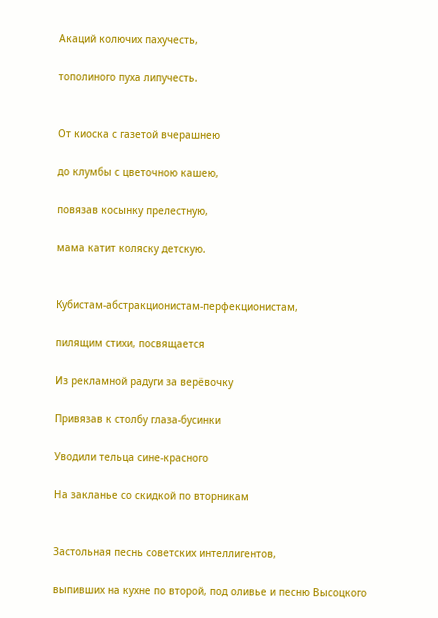Акаций колючих пахучесть,

тополиного пуха липучесть.


От киоска с газетой вчерашнею

до клумбы с цветочною кашею,

повязав косынку прелестную,

мама катит коляску детскую.


Кубистам-абстракционистам-перфекционистам,

пилящим стихи, посвящается

Из рекламной радуги за верёвочку

Привязав к столбу глаза-бусинки

Уводили тельца сине-красного

На закланье со скидкой по вторникам


Застольная песнь советских интеллигентов,

выпивших на кухне по второй, под оливье и песню Высоцкого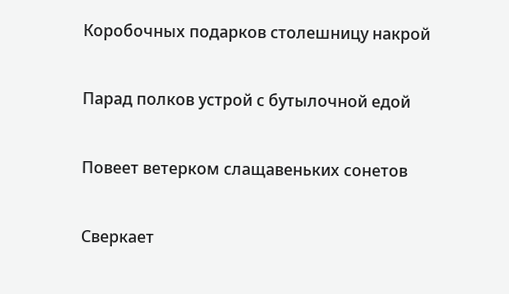Коробочных подарков столешницу накрой

Парад полков устрой с бутылочной едой

Повеет ветерком слащавеньких сонетов

Сверкает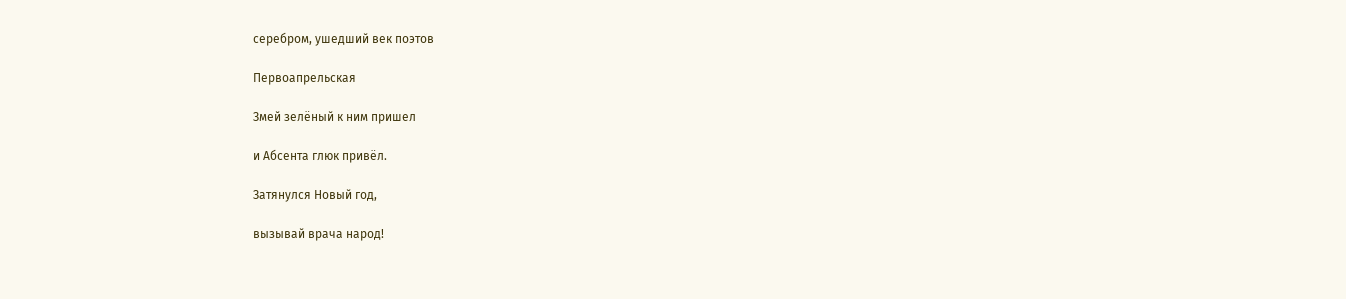серебром, ушедший век поэтов

Первоапрельская

Змей зелёный к ним пришел

и Абсента глюк привёл.

Затянулся Новый год,

вызывай врача народ!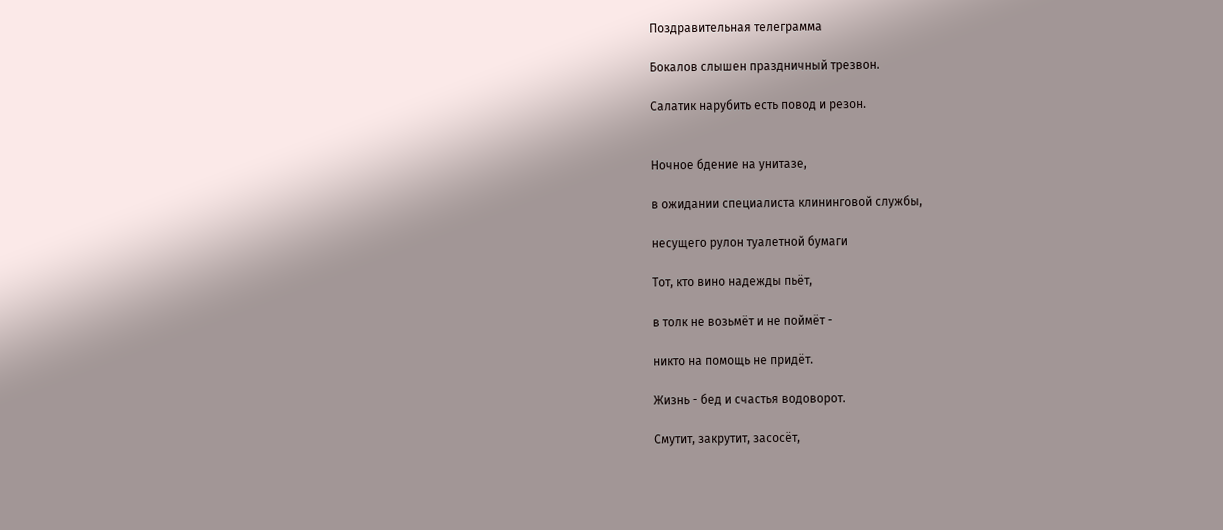Поздравительная телеграмма

Бокалов слышен праздничный трезвон.

Салатик нарубить есть повод и резон.


Ночное бдение на унитазе,

в ожидании специалиста клининговой службы,

несущего рулон туалетной бумаги

Тот, кто вино надежды пьёт,

в толк не возьмёт и не поймёт -

никто на помощь не придёт.

Жизнь - бед и счастья водоворот.

Смутит, закрутит, засосёт,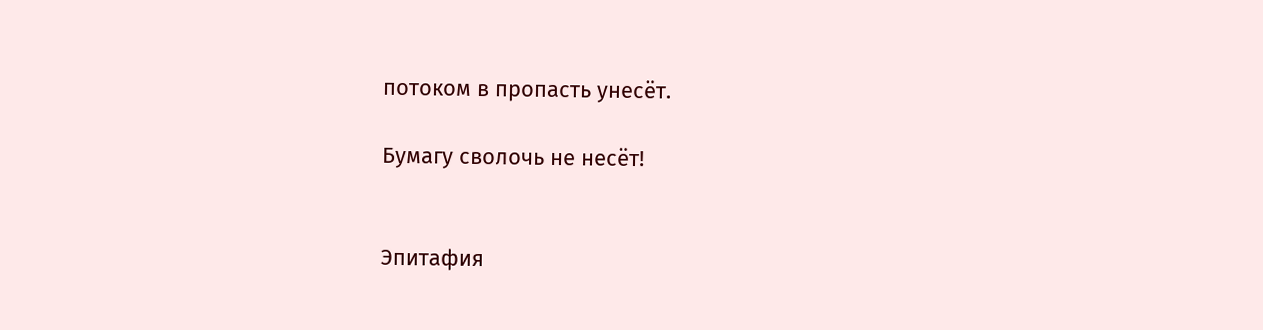потоком в пропасть унесёт.

Бумагу сволочь не несёт!


Эпитафия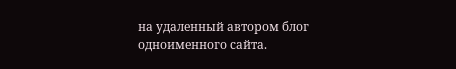на удаленный автором блог одноименного сайта.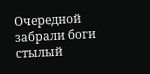Очередной забрали боги стылый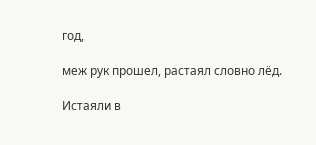год,

меж рук прошел, растаял словно лёд.

Истаяли в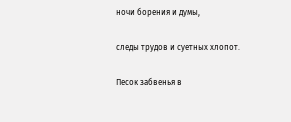ночи борения и думы,

следы трудов и суетных хлопот.

Песок забвенья в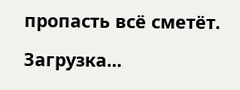пропасть всё сметёт.

Загрузка...